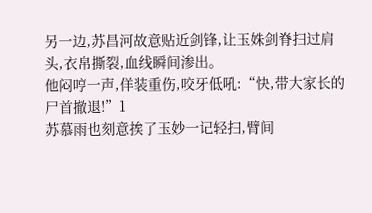另一边,苏昌河故意贴近剑锋,让玉姝剑脊扫过肩头,衣帛撕裂,血线瞬间渗出。
他闷哼一声,佯装重伤,咬牙低吼:“快,带大家长的尸首撤退!”1
苏慕雨也刻意挨了玉妙一记轻扫,臂间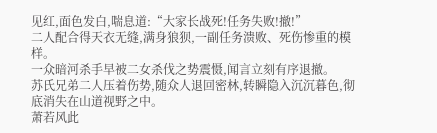见红,面色发白,喘息道:“大家长战死!任务失败!撤!”
二人配合得天衣无缝,满身狼狈,一副任务溃败、死伤惨重的模样。
一众暗河杀手早被二女杀伐之势震慑,闻言立刻有序退撤。
苏氏兄弟二人压着伤势,随众人退回密林,转瞬隐入沉沉暮色,彻底消失在山道视野之中。
萧若风此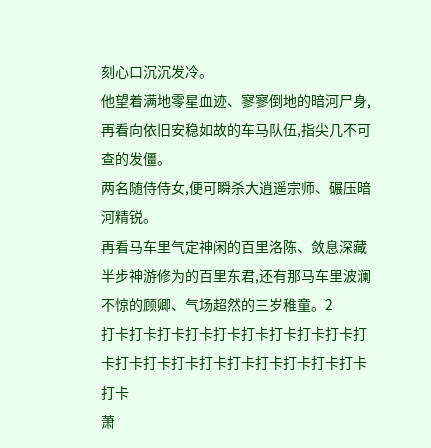刻心口沉沉发冷。
他望着满地零星血迹、寥寥倒地的暗河尸身,再看向依旧安稳如故的车马队伍,指尖几不可查的发僵。
两名随侍侍女,便可瞬杀大逍遥宗师、碾压暗河精锐。
再看马车里气定神闲的百里洛陈、敛息深藏半步神游修为的百里东君,还有那马车里波澜不惊的顾卿、气场超然的三岁稚童。2
打卡打卡打卡打卡打卡打卡打卡打卡打卡打卡打卡打卡打卡打卡打卡打卡打卡打卡打卡打卡
萧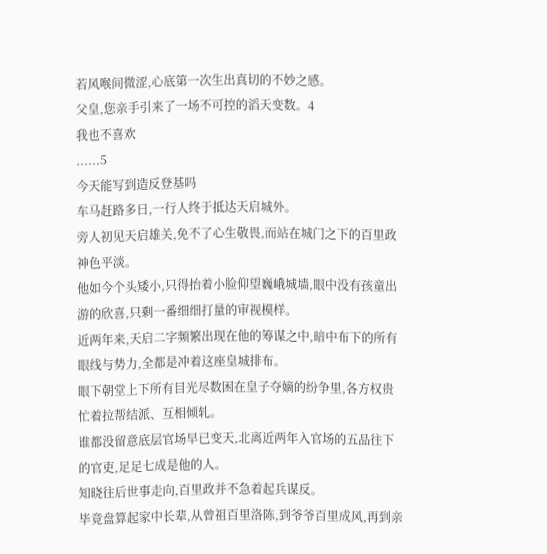若风喉间微涩,心底第一次生出真切的不妙之感。
父皇,您亲手引来了一场不可控的滔天变数。4
我也不喜欢
......5
今天能写到造反登基吗
车马赶路多日,一行人终于抵达天启城外。
旁人初见天启雄关,免不了心生敬畏,而站在城门之下的百里政神色平淡。
他如今个头矮小,只得抬着小脸仰望巍峨城墙,眼中没有孩童出游的欣喜,只剩一番细细打量的审视模样。
近两年来,天启二字频繁出现在他的筹谋之中,暗中布下的所有眼线与势力,全都是冲着这座皇城排布。
眼下朝堂上下所有目光尽数困在皇子夺嫡的纷争里,各方权贵忙着拉帮结派、互相倾轧。
谁都没留意底层官场早已变天,北离近两年入官场的五品往下的官吏,足足七成是他的人。
知晓往后世事走向,百里政并不急着起兵谋反。
毕竟盘算起家中长辈,从曾祖百里洛陈,到爷爷百里成风,再到亲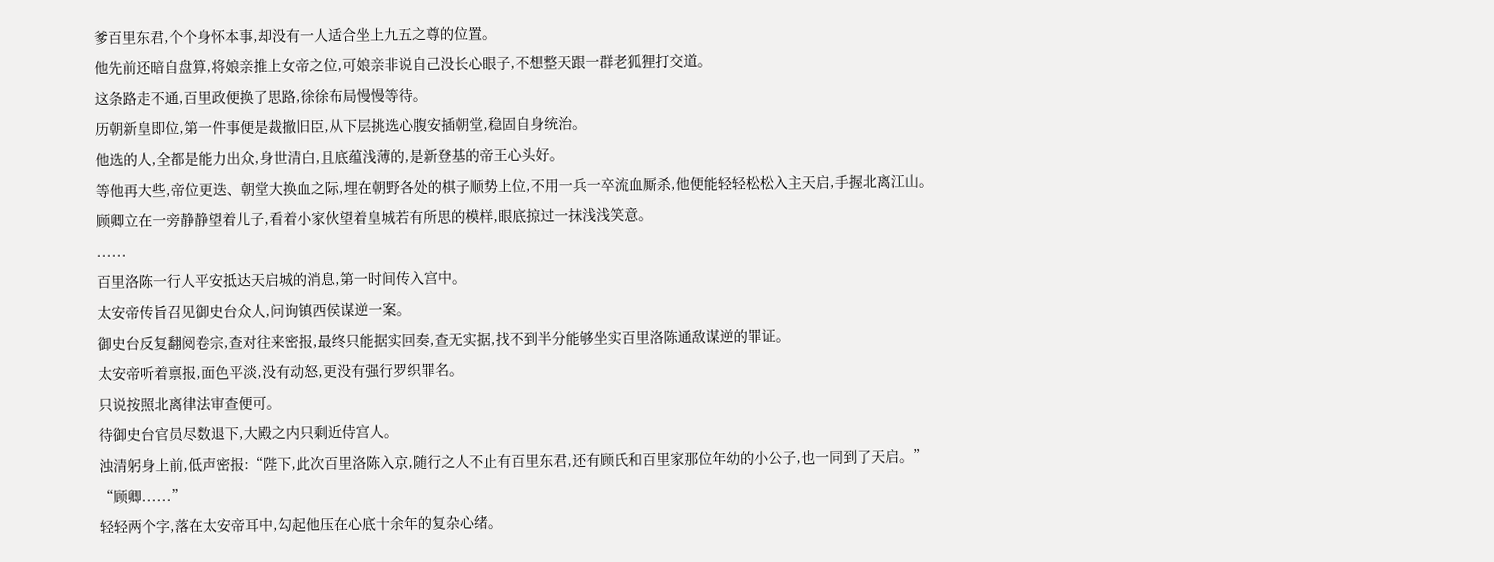爹百里东君,个个身怀本事,却没有一人适合坐上九五之尊的位置。
他先前还暗自盘算,将娘亲推上女帝之位,可娘亲非说自己没长心眼子,不想整天跟一群老狐狸打交道。
这条路走不通,百里政便换了思路,徐徐布局慢慢等待。
历朝新皇即位,第一件事便是裁撤旧臣,从下层挑选心腹安插朝堂,稳固自身统治。
他选的人,全都是能力出众,身世清白,且底蕴浅薄的,是新登基的帝王心头好。
等他再大些,帝位更迭、朝堂大换血之际,埋在朝野各处的棋子顺势上位,不用一兵一卒流血厮杀,他便能轻轻松松入主天启,手握北离江山。
顾卿立在一旁静静望着儿子,看着小家伙望着皇城若有所思的模样,眼底掠过一抹浅浅笑意。
......
百里洛陈一行人平安抵达天启城的消息,第一时间传入宫中。
太安帝传旨召见御史台众人,问询镇西侯谋逆一案。
御史台反复翻阅卷宗,查对往来密报,最终只能据实回奏,查无实据,找不到半分能够坐实百里洛陈通敌谋逆的罪证。
太安帝听着禀报,面色平淡,没有动怒,更没有强行罗织罪名。
只说按照北离律法审查便可。
待御史台官员尽数退下,大殿之内只剩近侍宫人。
浊清躬身上前,低声密报:“陛下,此次百里洛陈入京,随行之人不止有百里东君,还有顾氏和百里家那位年幼的小公子,也一同到了天启。”
“顾卿......”
轻轻两个字,落在太安帝耳中,勾起他压在心底十余年的复杂心绪。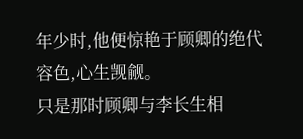年少时,他便惊艳于顾卿的绝代容色,心生觊觎。
只是那时顾卿与李长生相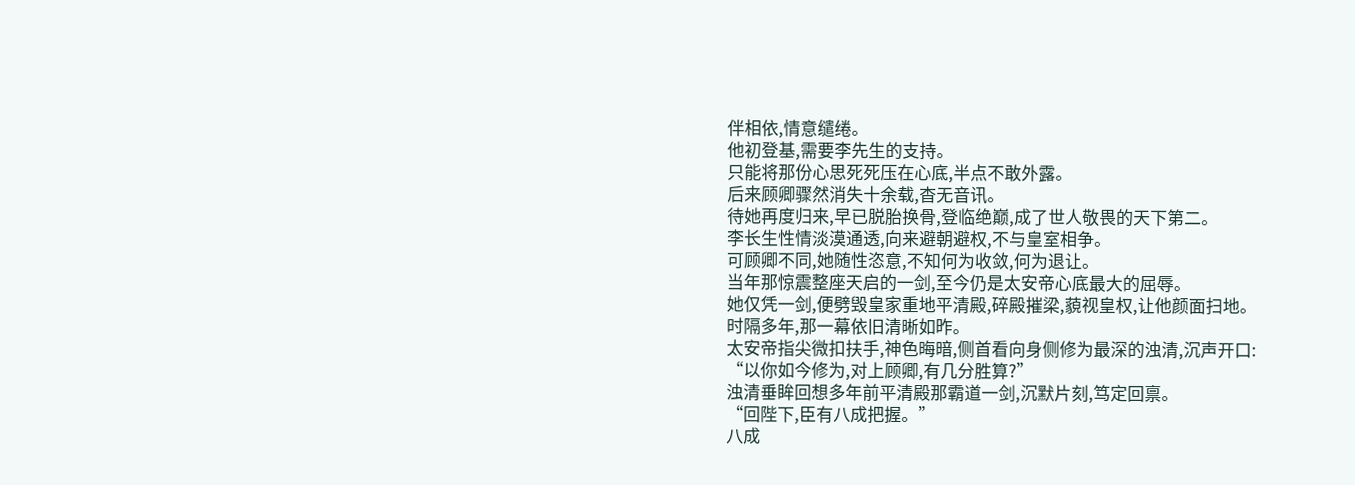伴相依,情意缱绻。
他初登基,需要李先生的支持。
只能将那份心思死死压在心底,半点不敢外露。
后来顾卿骤然消失十余载,杳无音讯。
待她再度归来,早已脱胎换骨,登临绝巅,成了世人敬畏的天下第二。
李长生性情淡漠通透,向来避朝避权,不与皇室相争。
可顾卿不同,她随性恣意,不知何为收敛,何为退让。
当年那惊震整座天启的一剑,至今仍是太安帝心底最大的屈辱。
她仅凭一剑,便劈毁皇家重地平清殿,碎殿摧梁,藐视皇权,让他颜面扫地。
时隔多年,那一幕依旧清晰如昨。
太安帝指尖微扣扶手,神色晦暗,侧首看向身侧修为最深的浊清,沉声开口:
“以你如今修为,对上顾卿,有几分胜算?”
浊清垂眸回想多年前平清殿那霸道一剑,沉默片刻,笃定回禀。
“回陛下,臣有八成把握。”
八成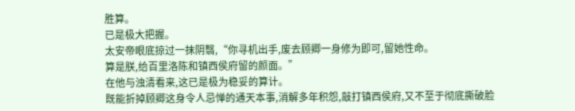胜算。
已是极大把握。
太安帝眼底掠过一抹阴翳,“你寻机出手,废去顾卿一身修为即可,留她性命。
算是朕,给百里洛陈和镇西侯府留的颜面。”
在他与浊清看来,这已是极为稳妥的算计。
既能折掉顾卿这身令人忌惮的通天本事,消解多年积怨,敲打镇西侯府,又不至于彻底撕破脸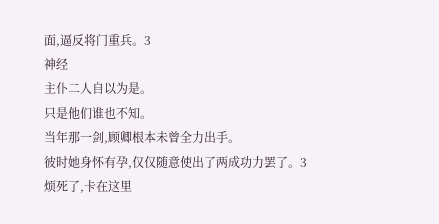面,逼反将门重兵。3
神经
主仆二人自以为是。
只是他们谁也不知。
当年那一剑,顾卿根本未曾全力出手。
彼时她身怀有孕,仅仅随意使出了两成功力罢了。3
烦死了,卡在这里